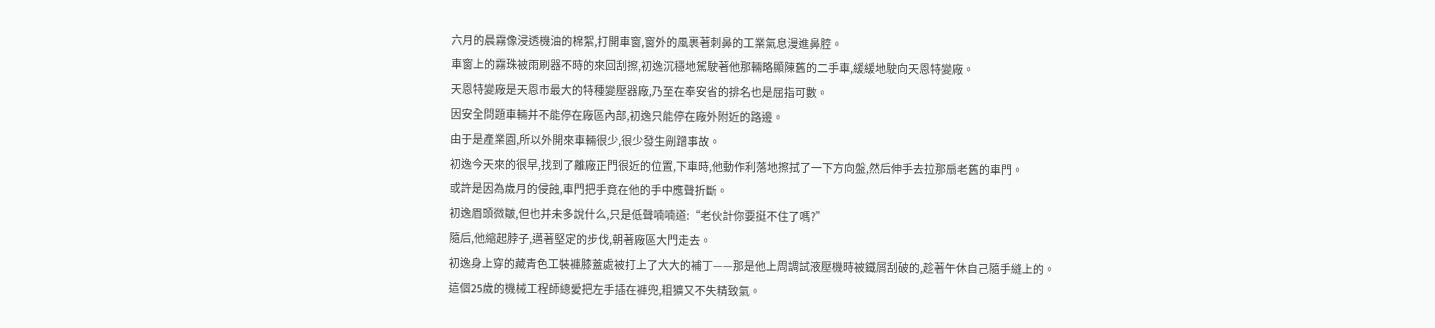六月的晨霧像浸透機油的棉絮,打開車窗,窗外的風裹著刺鼻的工業氣息漫進鼻腔。
車窗上的霧珠被雨刷器不時的來回刮擦,初逸沉穩地駕駛著他那輛略顯陳舊的二手車,緩緩地駛向天恩特變廠。
天恩特變廠是天恩市最大的特種變壓器廠,乃至在奉安省的排名也是屈指可數。
因安全問題車輛并不能停在廠區內部,初逸只能停在廠外附近的路邊。
由于是產業園,所以外開來車輛很少,很少發生剮蹭事故。
初逸今天來的很早,找到了離廠正門很近的位置,下車時,他動作利落地擦拭了一下方向盤,然后伸手去拉那扇老舊的車門。
或許是因為歲月的侵蝕,車門把手竟在他的手中應聲折斷。
初逸眉頭微皺,但也并未多說什么,只是低聲喃喃道:“老伙計你要挺不住了嗎?”
隨后,他縮起脖子,邁著堅定的步伐,朝著廠區大門走去。
初逸身上穿的藏青色工裝褲膝蓋處被打上了大大的補丁——那是他上周調試液壓機時被鐵屑刮破的,趁著午休自己隨手縫上的。
這個25歲的機械工程師總愛把左手插在褲兜,粗獷又不失精致氣。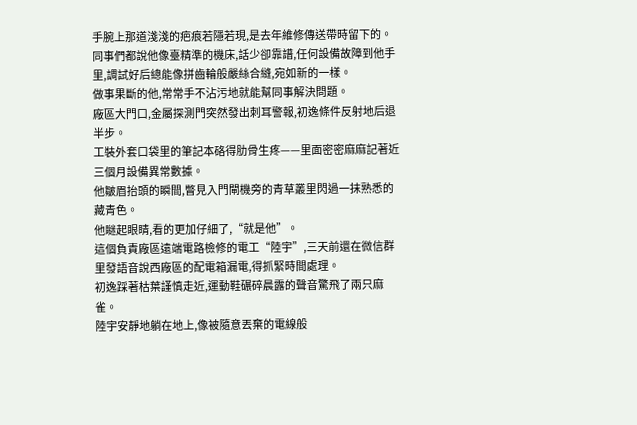手腕上那道淺淺的疤痕若隱若現,是去年維修傳送帶時留下的。
同事們都說他像臺精準的機床,話少卻靠譜,任何設備故障到他手里,調試好后總能像拼齒輪般嚴絲合縫,宛如新的一樣。
做事果斷的他,常常手不沾污地就能幫同事解決問題。
廠區大門口,金屬探測門突然發出刺耳警報,初逸條件反射地后退半步。
工裝外套口袋里的筆記本硌得肋骨生疼——里面密密麻麻記著近三個月設備異常數據。
他皺眉抬頭的瞬間,瞥見入門閘機旁的青草叢里閃過一抹熟悉的藏青色。
他瞇起眼睛,看的更加仔細了,“就是他”。
這個負責廠區遠端電路檢修的電工“陸宇”,三天前還在微信群里發語音說西廠區的配電箱漏電,得抓緊時間處理。
初逸踩著枯葉謹慎走近,運動鞋碾碎晨露的聲音驚飛了兩只麻雀。
陸宇安靜地躺在地上,像被隨意丟棄的電線般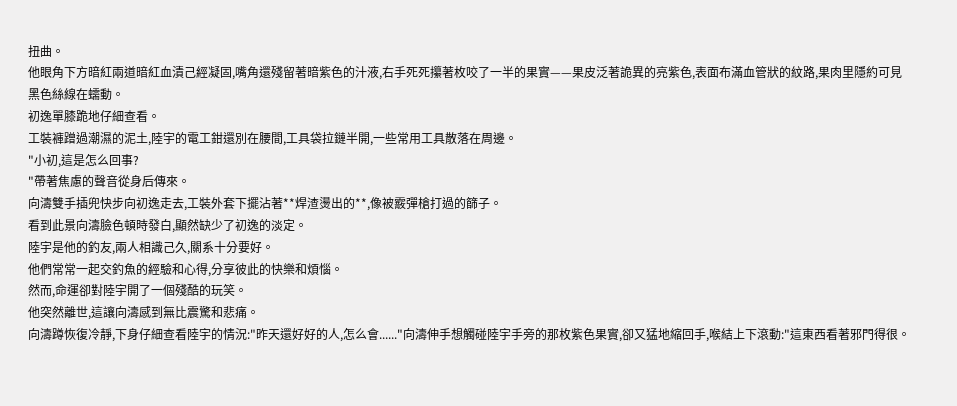扭曲。
他眼角下方暗紅兩道暗紅血漬己經凝固,嘴角還殘留著暗紫色的汁液,右手死死攥著枚咬了一半的果實——果皮泛著詭異的亮紫色,表面布滿血管狀的紋路,果肉里隱約可見黑色絲線在蠕動。
初逸單膝跪地仔細查看。
工裝褲蹭過潮濕的泥土,陸宇的電工鉗還別在腰間,工具袋拉鏈半開,一些常用工具散落在周邊。
"小初,這是怎么回事?
"帶著焦慮的聲音從身后傳來。
向濤雙手插兜快步向初逸走去,工裝外套下擺沾著**焊渣燙出的**,像被霰彈槍打過的篩子。
看到此景向濤臉色頓時發白,顯然缺少了初逸的淡定。
陸宇是他的釣友,兩人相識己久,關系十分要好。
他們常常一起交釣魚的經驗和心得,分享彼此的快樂和煩惱。
然而,命運卻對陸宇開了一個殘酷的玩笑。
他突然離世,這讓向濤感到無比震驚和悲痛。
向濤蹲恢復冷靜,下身仔細查看陸宇的情況:"昨天還好好的人,怎么會......"向濤伸手想觸碰陸宇手旁的那枚紫色果實,卻又猛地縮回手,喉結上下滾動:"這東西看著邪門得很。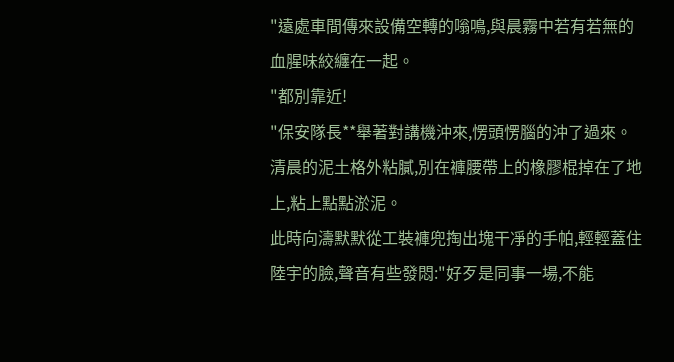"遠處車間傳來設備空轉的嗡鳴,與晨霧中若有若無的血腥味絞纏在一起。
"都別靠近!
"保安隊長**舉著對講機沖來,愣頭愣腦的沖了過來。
清晨的泥土格外粘膩,別在褲腰帶上的橡膠棍掉在了地上,粘上點點淤泥。
此時向濤默默從工裝褲兜掏出塊干凈的手帕,輕輕蓋住陸宇的臉,聲音有些發悶:"好歹是同事一場,不能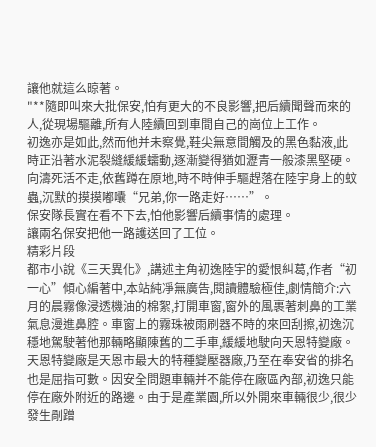讓他就這么晾著。
"**隨即叫來大批保安,怕有更大的不良影響,把后續聞聲而來的人,從現場驅離,所有人陸續回到車間自己的崗位上工作。
初逸亦是如此,然而他并未察覺,鞋尖無意間觸及的黑色黏液,此時正沿著水泥裂縫緩緩蠕動,逐漸變得猶如瀝青一般漆黑堅硬。
向濤死活不走,依舊蹲在原地,時不時伸手驅趕落在陸宇身上的蚊蟲,沉默的摸摸嘟囔“兄弟,你一路走好……”。
保安隊長實在看不下去,怕他影響后續事情的處理。
讓兩名保安把他一路護送回了工位。
精彩片段
都市小說《三天異化》,講述主角初逸陸宇的愛恨糾葛,作者“初一心”傾心編著中,本站純凈無廣告,閱讀體驗極佳,劇情簡介:六月的晨霧像浸透機油的棉絮,打開車窗,窗外的風裹著刺鼻的工業氣息漫進鼻腔。車窗上的霧珠被雨刷器不時的來回刮擦,初逸沉穩地駕駛著他那輛略顯陳舊的二手車,緩緩地駛向天恩特變廠。天恩特變廠是天恩市最大的特種變壓器廠,乃至在奉安省的排名也是屈指可數。因安全問題車輛并不能停在廠區內部,初逸只能停在廠外附近的路邊。由于是產業園,所以外開來車輛很少,很少發生剮蹭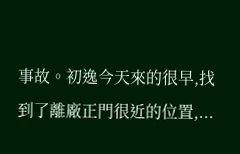事故。初逸今天來的很早,找到了離廠正門很近的位置,...